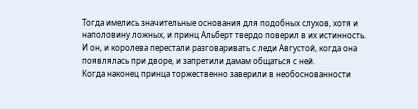Тогда имелись значительные основания для подобных слухов, хотя и наполовину ложных, и принц Альберт твердо поверил в их истинность.
И он, и королева перестали разговаривать с леди Августой, когда она появлялась при дворе, и запретили дамам общаться с ней.
Когда наконец принца торжественно заверили в необоснованности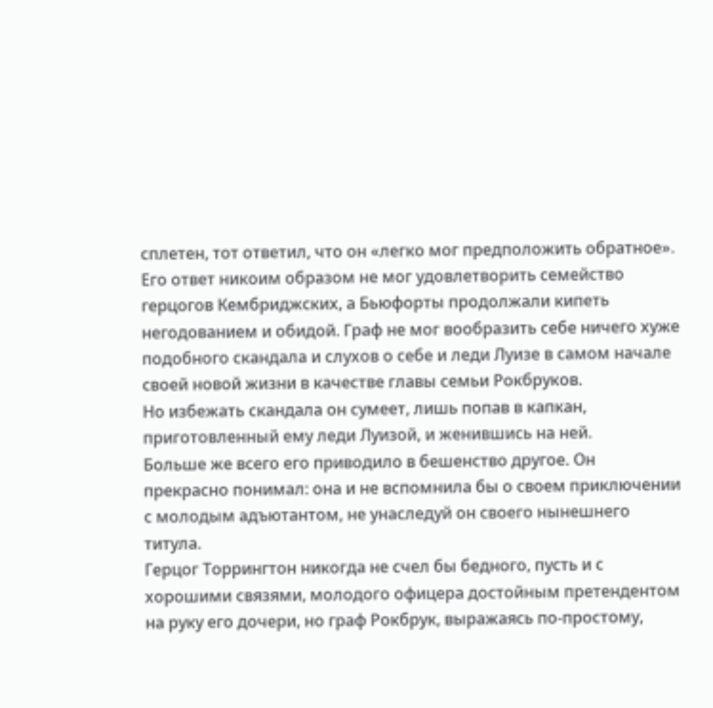сплетен, тот ответил, что он «легко мог предположить обратное».
Его ответ никоим образом не мог удовлетворить семейство герцогов Кембриджских, а Бьюфорты продолжали кипеть негодованием и обидой. Граф не мог вообразить себе ничего хуже подобного скандала и слухов о себе и леди Луизе в самом начале своей новой жизни в качестве главы семьи Рокбруков.
Но избежать скандала он сумеет, лишь попав в капкан, приготовленный ему леди Луизой, и женившись на ней.
Больше же всего его приводило в бешенство другое. Он прекрасно понимал: она и не вспомнила бы о своем приключении с молодым адъютантом, не унаследуй он своего нынешнего титула.
Герцог Торрингтон никогда не счел бы бедного, пусть и с хорошими связями, молодого офицера достойным претендентом на руку его дочери, но граф Рокбрук, выражаясь по-простому,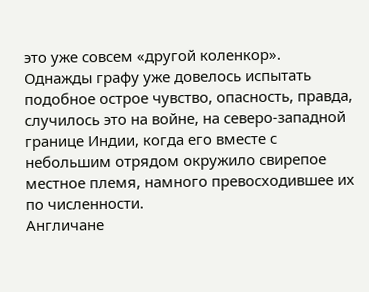это уже совсем «другой коленкор».
Однажды графу уже довелось испытать подобное острое чувство, опасность, правда, случилось это на войне, на северо-западной границе Индии, когда его вместе с небольшим отрядом окружило свирепое местное племя, намного превосходившее их по численности.
Англичане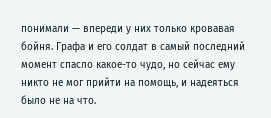понимали — впереди у них только кровавая бойня. Графа и его солдат в самый последний момент спасло какое-то чудо, но сейчас ему никто не мог прийти на помощь, и надеяться было не на что.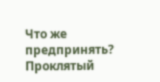Что же предпринять?
Проклятый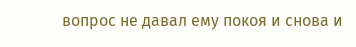вопрос не давал ему покоя и снова и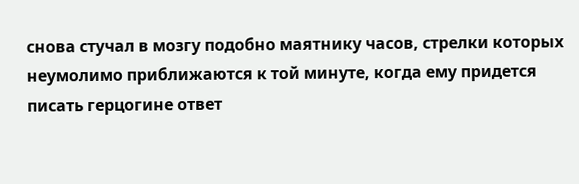снова стучал в мозгу подобно маятнику часов, стрелки которых неумолимо приближаются к той минуте, когда ему придется писать герцогине ответ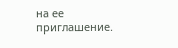на ее приглашение.